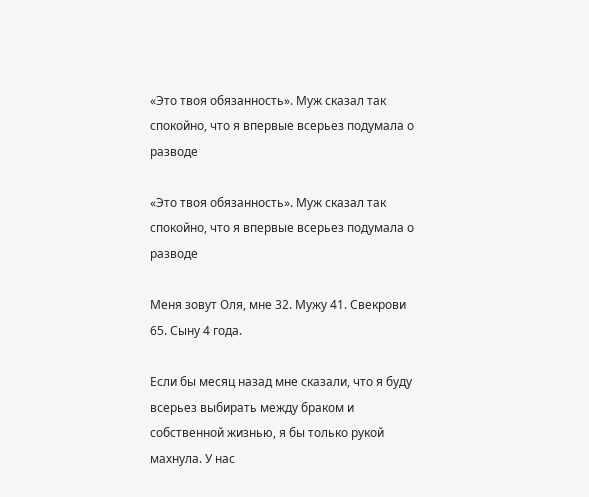«Это твоя обязанность». Муж сказал так спокойно, что я впервые всерьез подумала о разводе

«Это твоя обязанность». Муж сказал так спокойно, что я впервые всерьез подумала о разводе

Меня зовут Оля, мне 32. Мужу 41. Свекрови 65. Сыну 4 года.

Если бы месяц назад мне сказали, что я буду всерьез выбирать между браком и собственной жизнью, я бы только рукой махнула. У нас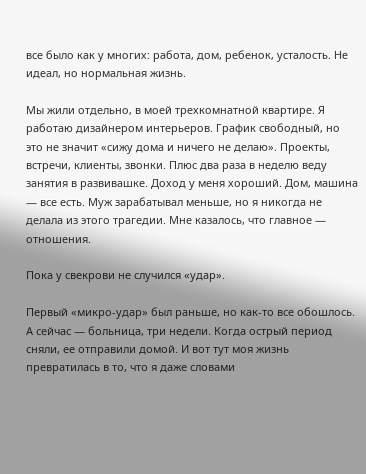все было как у многих: работа, дом, ребенок, усталость. Не идеал, но нормальная жизнь.

Мы жили отдельно, в моей трехкомнатной квартире. Я работаю дизайнером интерьеров. График свободный, но это не значит «сижу дома и ничего не делаю». Проекты, встречи, клиенты, звонки. Плюс два раза в неделю веду занятия в развивашке. Доход у меня хороший. Дом, машина — все есть. Муж зарабатывал меньше, но я никогда не делала из этого трагедии. Мне казалось, что главное — отношения.

Пока у свекрови не случился «удар».

Первый «микро-удар» был раньше, но как-то все обошлось. А сейчас — больница, три недели. Когда острый период сняли, ее отправили домой. И вот тут моя жизнь превратилась в то, что я даже словами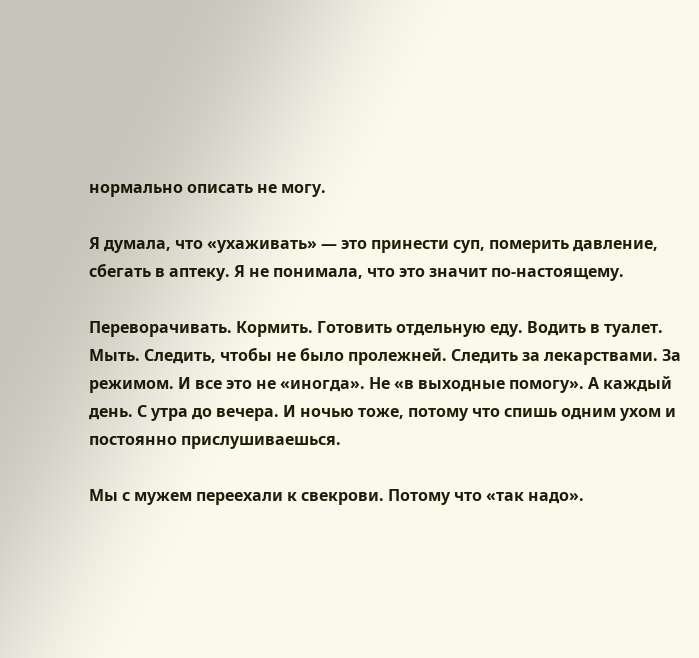нормально описать не могу.

Я думала, что «ухаживать» — это принести суп, померить давление, сбегать в аптеку. Я не понимала, что это значит по-настоящему.

Переворачивать. Кормить. Готовить отдельную еду. Водить в туалет. Мыть. Следить, чтобы не было пролежней. Следить за лекарствами. За режимом. И все это не «иногда». Не «в выходные помогу». А каждый день. С утра до вечера. И ночью тоже, потому что спишь одним ухом и постоянно прислушиваешься.

Мы с мужем переехали к свекрови. Потому что «так надо».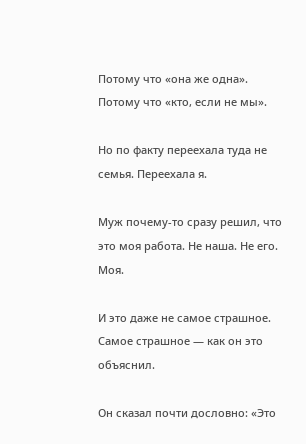Потому что «она же одна». Потому что «кто, если не мы».

Но по факту переехала туда не семья. Переехала я.

Муж почему-то сразу решил, что это моя работа. Не наша. Не его. Моя.

И это даже не самое страшное. Самое страшное — как он это объяснил.

Он сказал почти дословно: «Это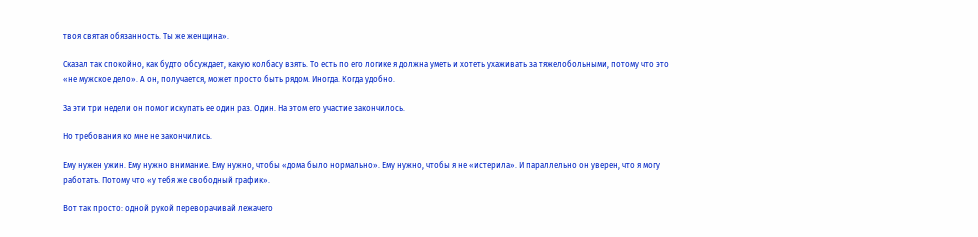твоя святая обязанность. Ты же женщина».

Сказал так спокойно, как будто обсуждает, какую колбасу взять. То есть по его логике я должна уметь и хотеть ухаживать за тяжелобольными, потому что это «не мужское дело». А он, получается, может просто быть рядом. Иногда. Когда удобно.

За эти три недели он помог искупать ее один раз. Один. На этом его участие закончилось.

Но требования ко мне не закончились.

Ему нужен ужин. Ему нужно внимание. Ему нужно, чтобы «дома было нормально». Ему нужно, чтобы я не «истерила». И параллельно он уверен, что я могу работать. Потому что «у тебя же свободный график».

Вот так просто: одной рукой переворачивай лежачего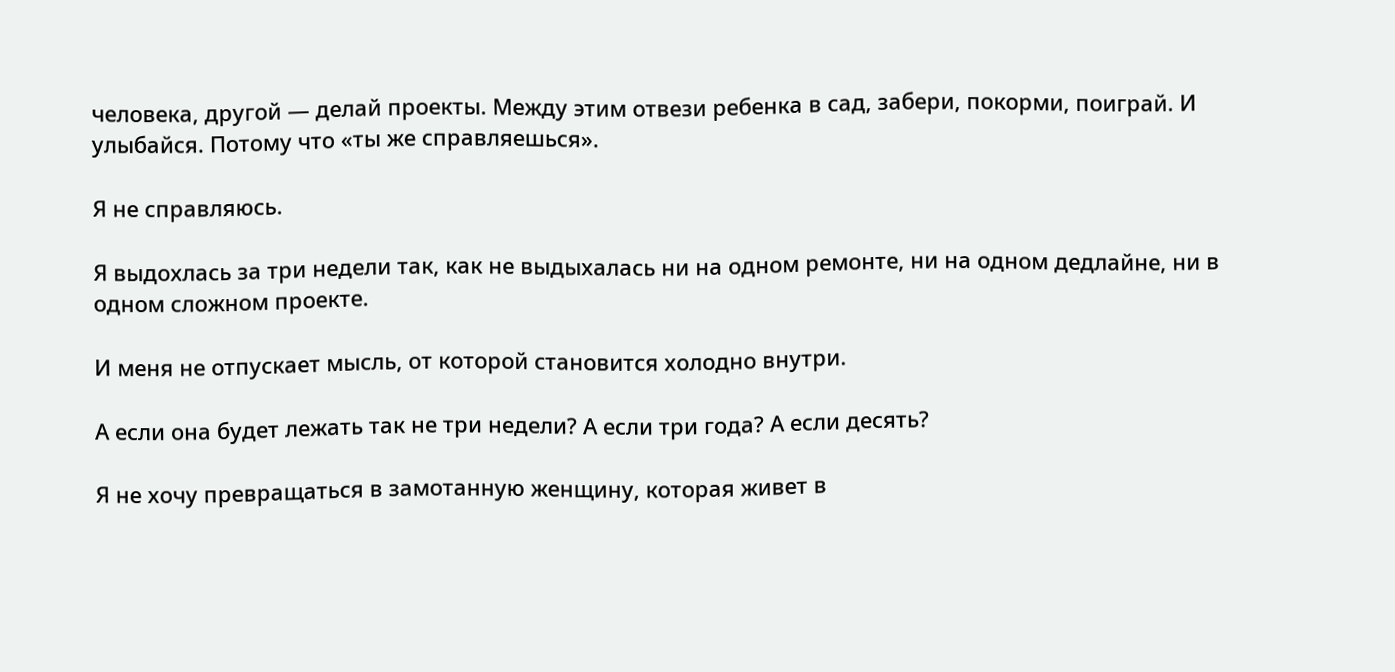человека, другой — делай проекты. Между этим отвези ребенка в сад, забери, покорми, поиграй. И улыбайся. Потому что «ты же справляешься».

Я не справляюсь.

Я выдохлась за три недели так, как не выдыхалась ни на одном ремонте, ни на одном дедлайне, ни в одном сложном проекте.

И меня не отпускает мысль, от которой становится холодно внутри.

А если она будет лежать так не три недели? А если три года? А если десять?

Я не хочу превращаться в замотанную женщину, которая живет в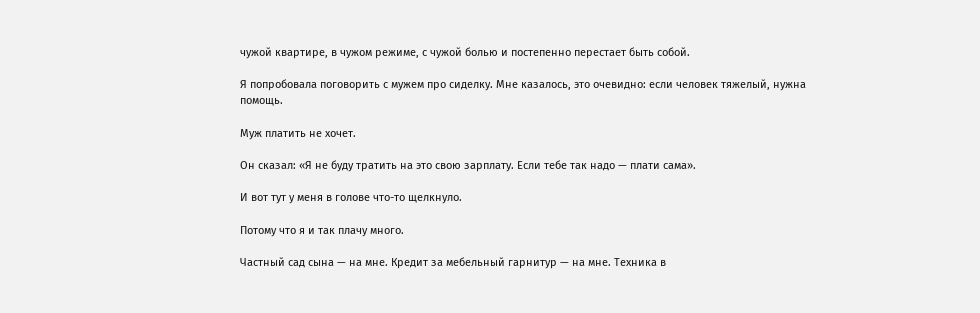чужой квартире, в чужом режиме, с чужой болью и постепенно перестает быть собой.

Я попробовала поговорить с мужем про сиделку. Мне казалось, это очевидно: если человек тяжелый, нужна помощь.

Муж платить не хочет.

Он сказал: «Я не буду тратить на это свою зарплату. Если тебе так надо — плати сама».

И вот тут у меня в голове что-то щелкнуло.

Потому что я и так плачу много.

Частный сад сына — на мне. Кредит за мебельный гарнитур — на мне. Техника в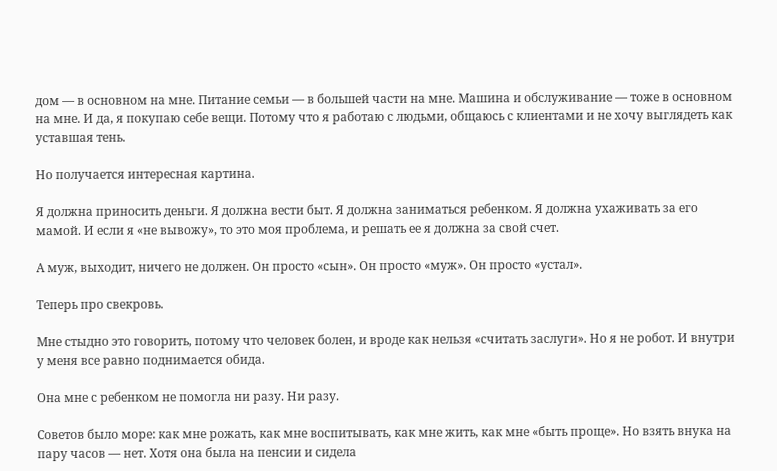дом — в основном на мне. Питание семьи — в большей части на мне. Машина и обслуживание — тоже в основном на мне. И да, я покупаю себе вещи. Потому что я работаю с людьми, общаюсь с клиентами и не хочу выглядеть как уставшая тень.

Но получается интересная картина.

Я должна приносить деньги. Я должна вести быт. Я должна заниматься ребенком. Я должна ухаживать за его мамой. И если я «не вывожу», то это моя проблема, и решать ее я должна за свой счет.

А муж, выходит, ничего не должен. Он просто «сын». Он просто «муж». Он просто «устал».

Теперь про свекровь.

Мне стыдно это говорить, потому что человек болен, и вроде как нельзя «считать заслуги». Но я не робот. И внутри у меня все равно поднимается обида.

Она мне с ребенком не помогла ни разу. Ни разу.

Советов было море: как мне рожать, как мне воспитывать, как мне жить, как мне «быть проще». Но взять внука на пару часов — нет. Хотя она была на пенсии и сидела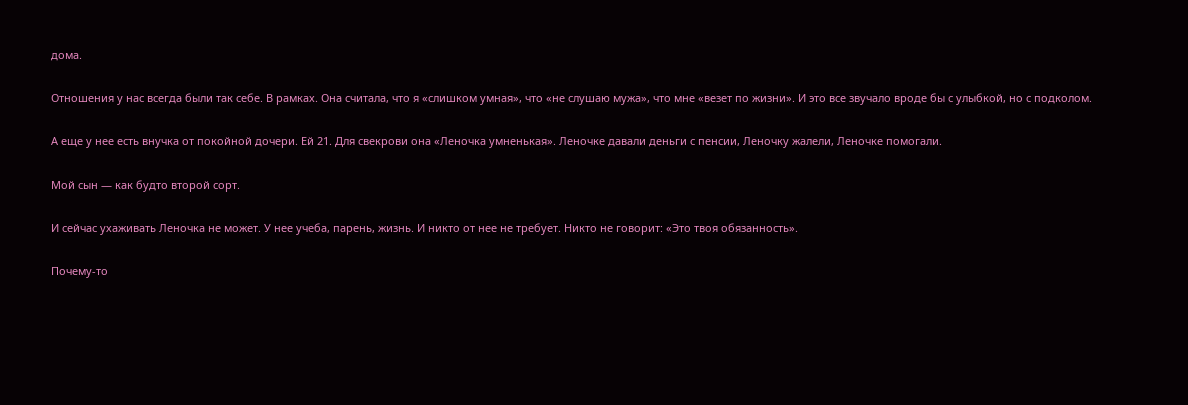дома.

Отношения у нас всегда были так себе. В рамках. Она считала, что я «слишком умная», что «не слушаю мужа», что мне «везет по жизни». И это все звучало вроде бы с улыбкой, но с подколом.

А еще у нее есть внучка от покойной дочери. Ей 21. Для свекрови она «Леночка умненькая». Леночке давали деньги с пенсии, Леночку жалели, Леночке помогали.

Мой сын — как будто второй сорт.

И сейчас ухаживать Леночка не может. У нее учеба, парень, жизнь. И никто от нее не требует. Никто не говорит: «Это твоя обязанность».

Почему-то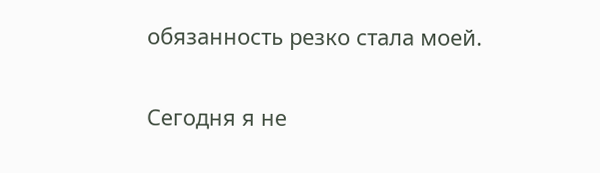обязанность резко стала моей.

Сегодня я не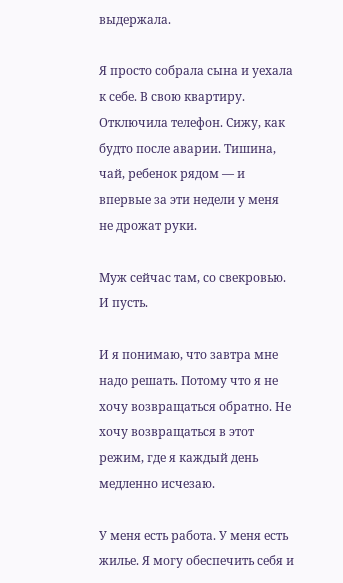выдержала.

Я просто собрала сына и уехала к себе. В свою квартиру. Отключила телефон. Сижу, как будто после аварии. Тишина, чай, ребенок рядом — и впервые за эти недели у меня не дрожат руки.

Муж сейчас там, со свекровью. И пусть.

И я понимаю, что завтра мне надо решать. Потому что я не хочу возвращаться обратно. Не хочу возвращаться в этот режим, где я каждый день медленно исчезаю.

У меня есть работа. У меня есть жилье. Я могу обеспечить себя и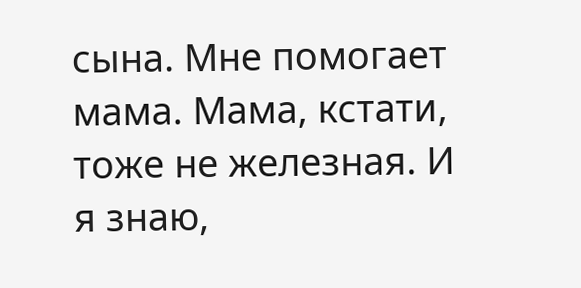сына. Мне помогает мама. Мама, кстати, тоже не железная. И я знаю,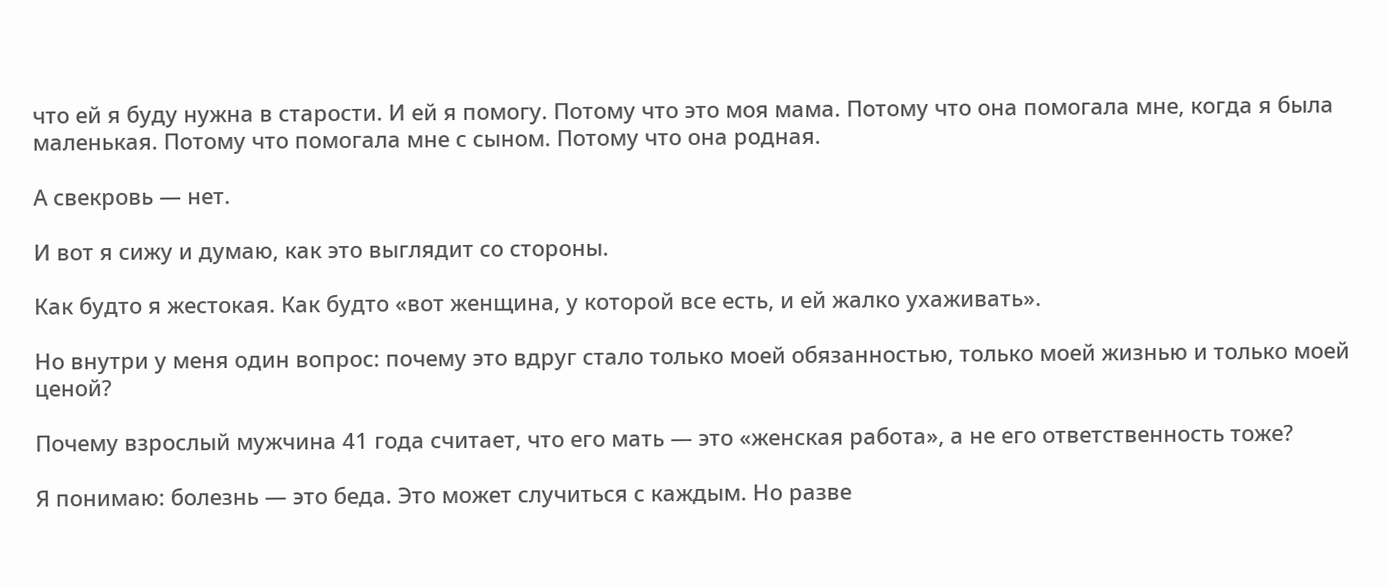что ей я буду нужна в старости. И ей я помогу. Потому что это моя мама. Потому что она помогала мне, когда я была маленькая. Потому что помогала мне с сыном. Потому что она родная.

А свекровь — нет.

И вот я сижу и думаю, как это выглядит со стороны.

Как будто я жестокая. Как будто «вот женщина, у которой все есть, и ей жалко ухаживать».

Но внутри у меня один вопрос: почему это вдруг стало только моей обязанностью, только моей жизнью и только моей ценой?

Почему взрослый мужчина 41 года считает, что его мать — это «женская работа», а не его ответственность тоже?

Я понимаю: болезнь — это беда. Это может случиться с каждым. Но разве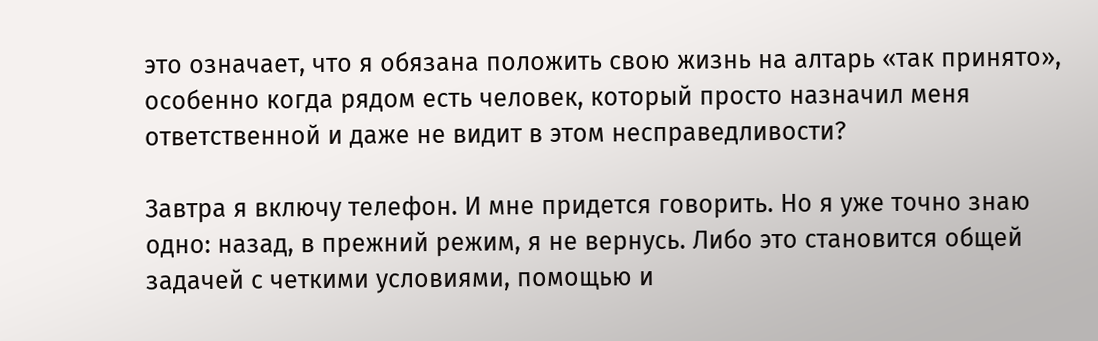это означает, что я обязана положить свою жизнь на алтарь «так принято», особенно когда рядом есть человек, который просто назначил меня ответственной и даже не видит в этом несправедливости?

Завтра я включу телефон. И мне придется говорить. Но я уже точно знаю одно: назад, в прежний режим, я не вернусь. Либо это становится общей задачей с четкими условиями, помощью и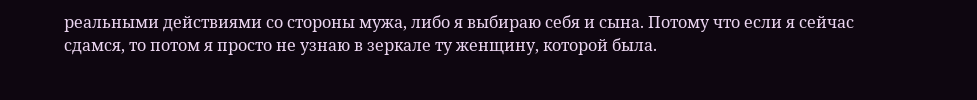реальными действиями со стороны мужа, либо я выбираю себя и сына. Потому что если я сейчас сдамся, то потом я просто не узнаю в зеркале ту женщину, которой была.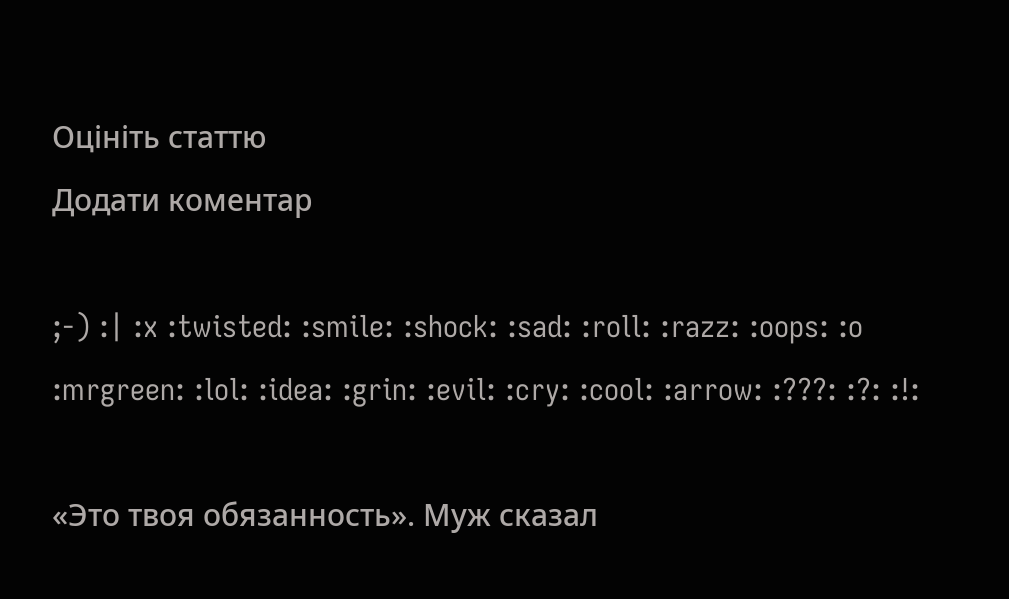Оцініть статтю
Додати коментар

;-) :| :x :twisted: :smile: :shock: :sad: :roll: :razz: :oops: :o :mrgreen: :lol: :idea: :grin: :evil: :cry: :cool: :arrow: :???: :?: :!:

«Это твоя обязанность». Муж сказал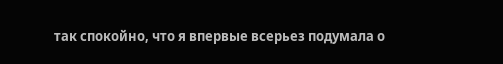так спокойно, что я впервые всерьез подумала о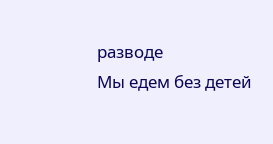разводе
Мы едем без детей